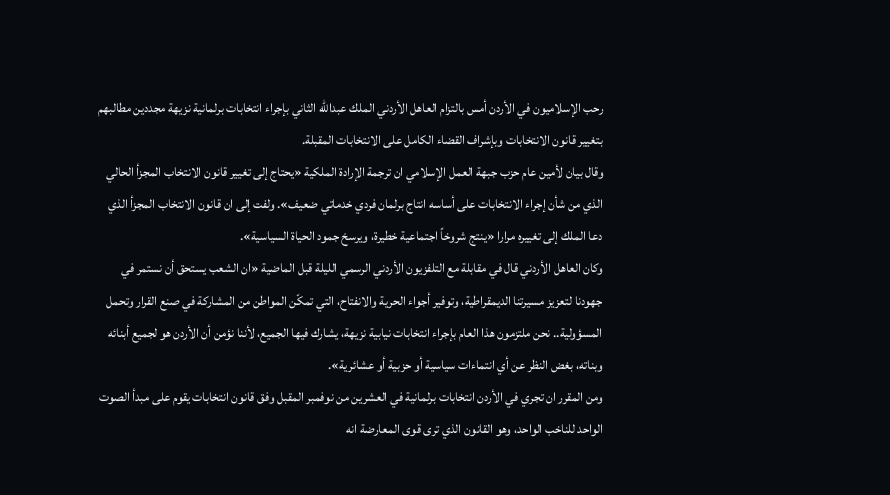رحب الإسلاميون في الأردن أمس بالتزام العاهل الأردني الملك عبدالله الثاني بإجراء انتخابات برلمانية نزيهة مجددين مطالبهم بتغيير قانون الانتخابات وبإشراف القضاء الكامل على الانتخابات المقبلة.
وقال بيان لأمين عام حزب جبهة العمل الإسلامي ان ترجمة الإرادة الملكية «يحتاج إلى تغيير قانون الانتخاب المجزأ الحالي الذي من شأن إجراء الانتخابات على أساسه انتاج برلمان فردي خدماتي ضعيف». ولفت إلى ان قانون الانتخاب المجزأ الذي دعا الملك إلى تغييره مرارا «ينتج شروخاً اجتماعية خطيرة، ويرسخ جمود الحياة السياسية».
وكان العاهل الأردني قال في مقابلة مع التلفزيون الأردني الرسمي الليلة قبل الماضية «ان الشعب يستحق أن نستمر في جهودنا لتعزيز مسيرتنا الديمقراطية، وتوفير أجواء الحرية والانفتاح، التي تمكّن المواطن من المشاركة في صنع القرار وتحمل المسؤولية.. نحن ملتزمون هذا العام بإجراء انتخابات نيابية نزيهة، يشارك فيها الجميع، لأننا نؤمن أن الأردن هو لجميع أبنائه وبناته، بغض النظر عن أي انتماءات سياسية أو حزبية أو عشائرية».
ومن المقرر ان تجري في الأردن انتخابات برلمانية في العشرين من نوفمبر المقبل وفق قانون انتخابات يقوم على مبدأ الصوت الواحد للناخب الواحد، وهو القانون الذي ترى قوى المعارضة انه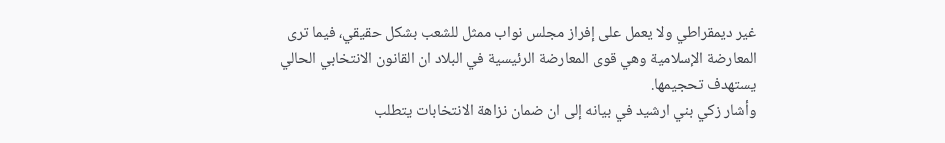غير ديمقراطي ولا يعمل على إفراز مجلس نواب ممثل للشعب بشكل حقيقي، فيما ترى المعارضة الإسلامية وهي قوى المعارضة الرئيسية في البلاد ان القانون الانتخابي الحالي يستهدف تحجيمها.
وأشار زكي بني ارشيد في بيانه إلى ان ضمان نزاهة الانتخابات يتطلب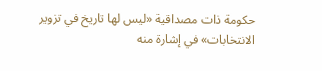حكومة ذات مصداقية «ليس لها تاريخ في تزوير الانتخابات» في إشارة منه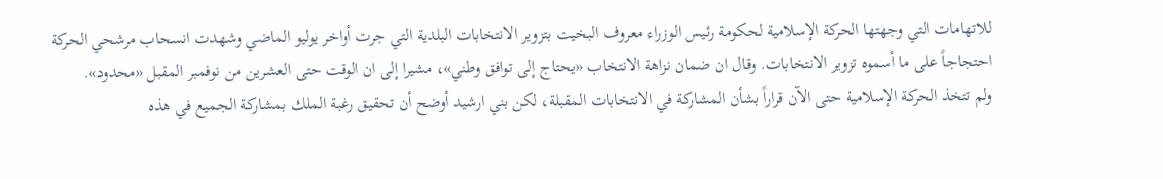للاتهامات التي وجهتها الحركة الإسلامية لحكومة رئيس الوزراء معروف البخيت بتزوير الانتخابات البلدية التي جرت أواخر يوليو الماضي وشهدت انسحاب مرشحي الحركة احتجاجاً على ما أسموه تزوير الانتخابات. وقال ان ضمان نزاهة الانتخاب «يحتاج إلى توافق وطني»، مشيرا إلى ان الوقت حتى العشرين من نوفمبر المقبل «محدود».
ولم تتخذ الحركة الإسلامية حتى الآن قراراً بشأن المشاركة في الانتخابات المقبلة، لكن بني ارشيد أوضح أن تحقيق رغبة الملك بمشاركة الجميع في هذه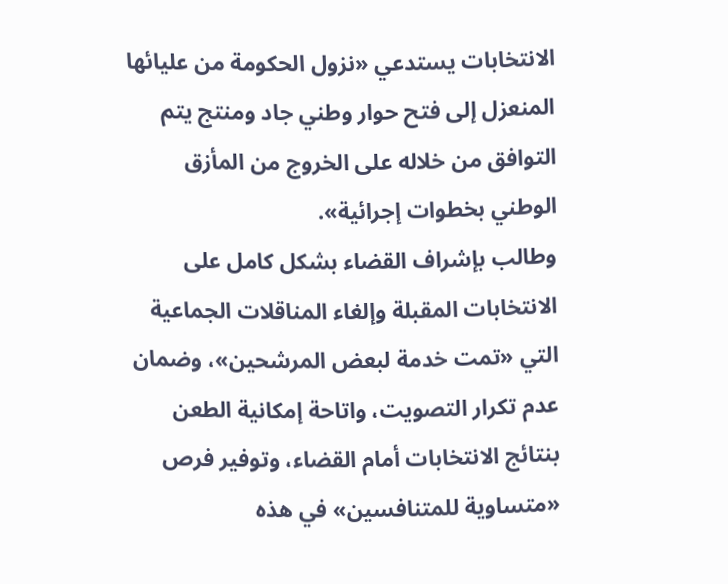الانتخابات يستدعي «نزول الحكومة من عليائها المنعزل إلى فتح حوار وطني جاد ومنتج يتم التوافق من خلاله على الخروج من المأزق الوطني بخطوات إجرائية».
وطالب بإشراف القضاء بشكل كامل على الانتخابات المقبلة وإلغاء المناقلات الجماعية التي «تمت خدمة لبعض المرشحين»، وضمان عدم تكرار التصويت، واتاحة إمكانية الطعن بنتائج الانتخابات أمام القضاء، وتوفير فرص «متساوية للمتنافسين» في هذه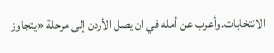الانتخابات.وأعرب عن أمله في ان يصل الأردن إلى مرحلة «يتجاوز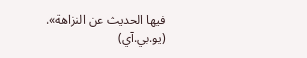فيها الحديث عن النزاهة». (يو.بي.آي)